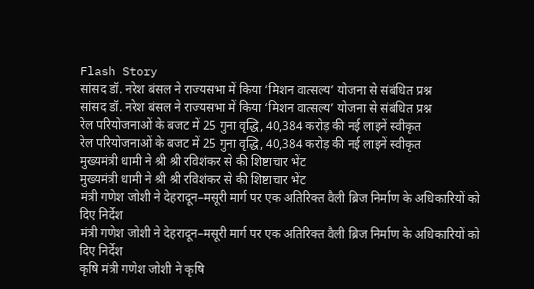Flash Story
सांसद डॉ. नरेश बंसल ने राज्यसभा में किया ‘मिशन वात्सल्य’ योजना से संबंधित प्रश्न
सांसद डॉ. नरेश बंसल ने राज्यसभा में किया ‘मिशन वात्सल्य’ योजना से संबंधित प्रश्न
रेल परियोजनाओं के बजट में 25 गुना वृद्धि, 40,384 करोड़ की नई लाइनें स्वीकृत
रेल परियोजनाओं के बजट में 25 गुना वृद्धि, 40,384 करोड़ की नई लाइनें स्वीकृत
मुख्यमंत्री धामी ने श्री श्री रविशंकर से की शिष्टाचार भेंट
मुख्यमंत्री धामी ने श्री श्री रविशंकर से की शिष्टाचार भेंट
मंत्री गणेश जोशी ने देहरादून–मसूरी मार्ग पर एक अतिरिक्त वैली ब्रिज निर्माण के अधिकारियों को दिए निर्देश
मंत्री गणेश जोशी ने देहरादून–मसूरी मार्ग पर एक अतिरिक्त वैली ब्रिज निर्माण के अधिकारियों को दिए निर्देश
कृषि मंत्री गणेश जोशी ने कृषि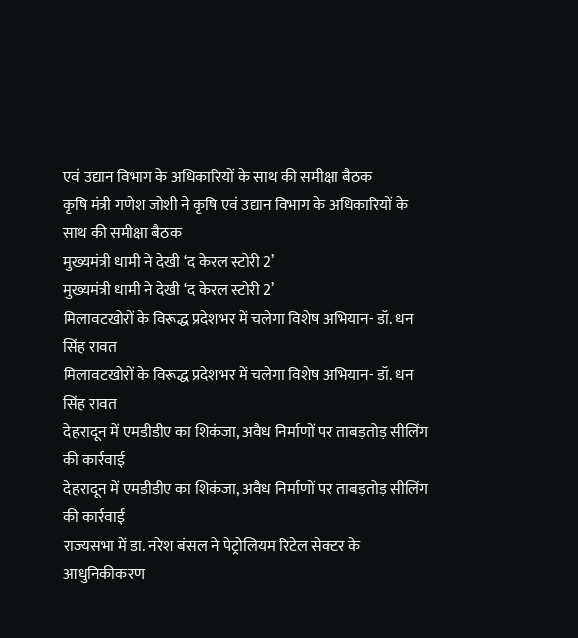एवं उद्यान विभाग के अधिकारियों के साथ की समीक्षा बैठक
कृषि मंत्री गणेश जोशी ने कृषि एवं उद्यान विभाग के अधिकारियों के साथ की समीक्षा बैठक
मुख्यमंत्री धामी ने देखी ‘द केरल स्टोरी 2’
मुख्यमंत्री धामी ने देखी ‘द केरल स्टोरी 2’
मिलावटखोरों के विरूद्ध प्रदेशभर में चलेगा विशेष अभियान- डॉ. धन सिंह रावत
मिलावटखोरों के विरूद्ध प्रदेशभर में चलेगा विशेष अभियान- डॉ. धन सिंह रावत
देहरादून में एमडीडीए का शिकंजा, अवैध निर्माणों पर ताबड़तोड़ सीलिंग की कार्रवाई
देहरादून में एमडीडीए का शिकंजा, अवैध निर्माणों पर ताबड़तोड़ सीलिंग की कार्रवाई
राज्यसभा में डा. नरेश बंसल ने पेट्रोलियम रिटेल सेक्टर के आधुनिकीकरण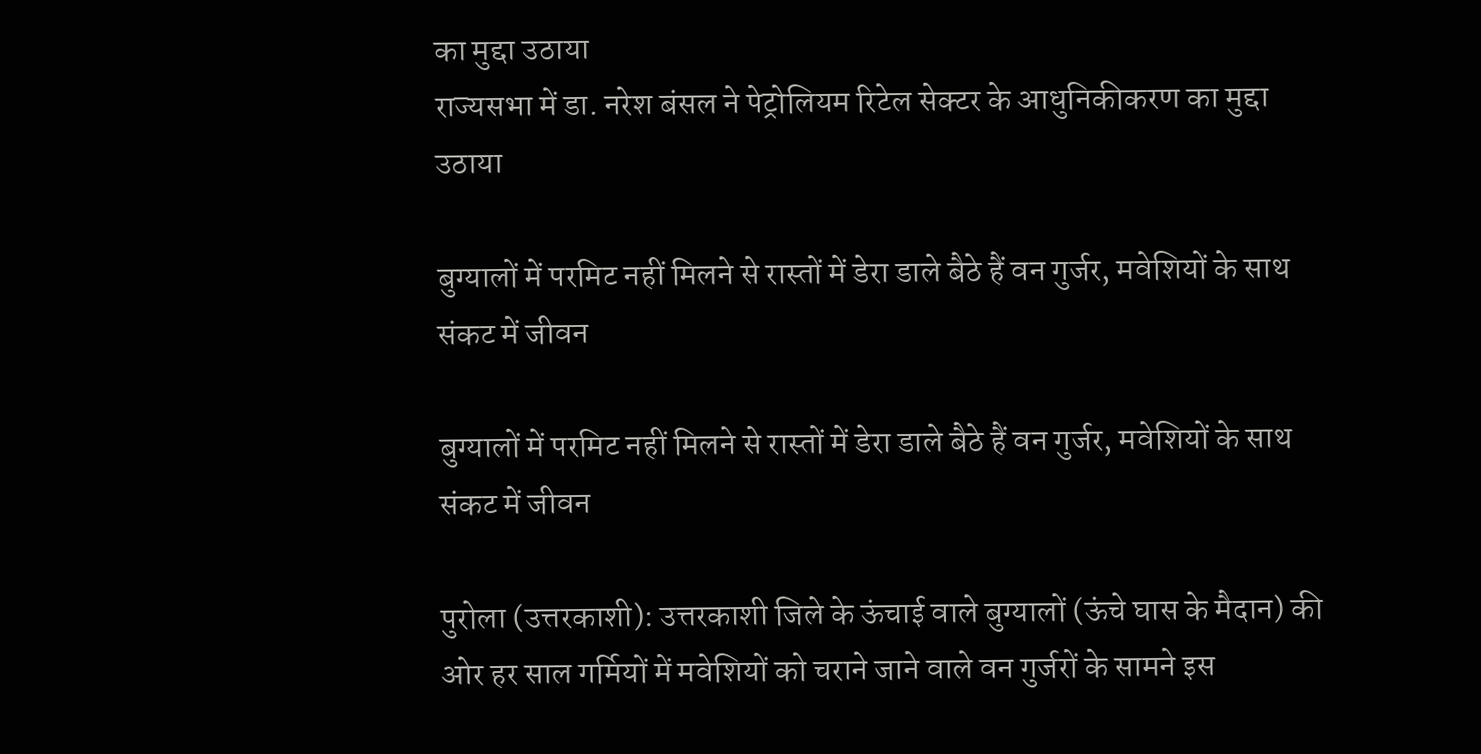का मुद्दा उठाया
राज्यसभा में डा. नरेश बंसल ने पेट्रोलियम रिटेल सेक्टर के आधुनिकीकरण का मुद्दा उठाया

बुग्यालों में परमिट नहीं मिलने से रास्तों में डेरा डाले बैठे हैं वन गुर्जर, मवेशियों के साथ संकट में जीवन

बुग्यालों में परमिट नहीं मिलने से रास्तों में डेरा डाले बैठे हैं वन गुर्जर, मवेशियों के साथ संकट में जीवन

पुरोला (उत्तरकाशी): उत्तरकाशी जिले के ऊंचाई वाले बुग्यालों (ऊंचे घास के मैदान) की ओर हर साल गर्मियों में मवेशियों को चराने जाने वाले वन गुर्जरों के सामने इस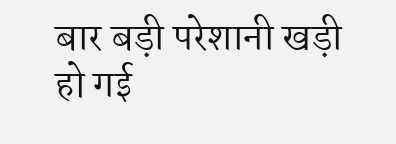बार बड़ी परेशानी खड़ी हो गई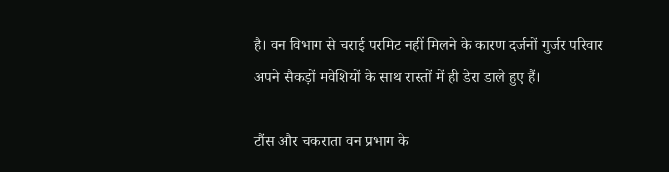है। वन विभाग से चराई परमिट नहीं मिलने के कारण दर्जनों गुर्जर परिवार अपने सैकड़ों मवेशियों के साथ रास्तों में ही डेरा डाले हुए हैं।

टौंस और चकराता वन प्रभाग के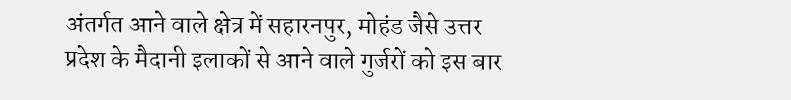अंतर्गत आने वाले क्षेत्र में सहारनपुर, मोहंड जैसे उत्तर प्रदेश के मैदानी इलाकों से आने वाले गुर्जरों को इस बार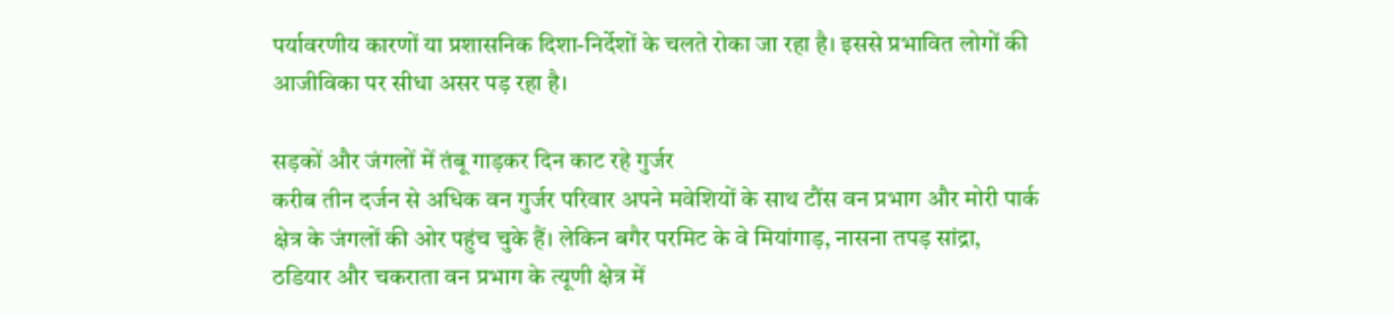पर्यावरणीय कारणों या प्रशासनिक दिशा-निर्देशों के चलते रोका जा रहा है। इससे प्रभावित लोगों की आजीविका पर सीधा असर पड़ रहा है।

सड़कों और जंगलों में तंबू गाड़कर दिन काट रहे गुर्जर
करीब तीन दर्जन से अधिक वन गुर्जर परिवार अपने मवेशियों के साथ टौंस वन प्रभाग और मोरी पार्क क्षेत्र के जंगलों की ओर पहुंच चुके हैं। लेकिन बगैर परमिट के वे मियांगाड़, नासना तपड़ सांद्रा, ठडियार और चकराता वन प्रभाग के त्यूणी क्षेत्र में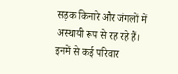सड़क किनारे और जंगलों में अस्थायी रूप से रह रहे हैं। इनमें से कई परिवार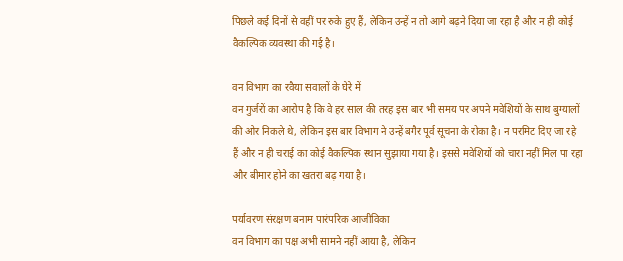पिछले कई दिनों से वहीं पर रुके हुए हैं, लेकिन उन्हें न तो आगे बढ़ने दिया जा रहा है और न ही कोई वैकल्पिक व्यवस्था की गई है।

वन विभाग का रवैया सवालों के घेरे में
वन गुर्जरों का आरोप है कि वे हर साल की तरह इस बार भी समय पर अपने मवेशियों के साथ बुग्यालों की ओर निकले थे, लेकिन इस बार विभाग ने उन्हें बगैर पूर्व सूचना के रोका है। न परमिट दिए जा रहे हैं और न ही चराई का कोई वैकल्पिक स्थान सुझाया गया है। इससे मवेशियों को चारा नहीं मिल पा रहा और बीमार होने का खतरा बढ़ गया है।

पर्यावरण संरक्षण बनाम पारंपरिक आजीविका
वन विभाग का पक्ष अभी सामने नहीं आया है, लेकिन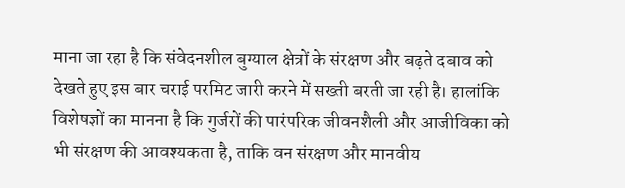माना जा रहा है कि संवेदनशील बुग्याल क्षेत्रों के संरक्षण और बढ़ते दबाव को देखते हुए इस बार चराई परमिट जारी करने में सख्ती बरती जा रही है। हालांकि विशेषज्ञों का मानना है कि गुर्जरों की पारंपरिक जीवनशैली और आजीविका को भी संरक्षण की आवश्यकता है, ताकि वन संरक्षण और मानवीय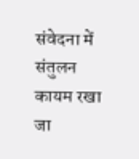संवेदना में संतुलन कायम रखा जा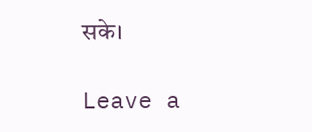सके।

Leave a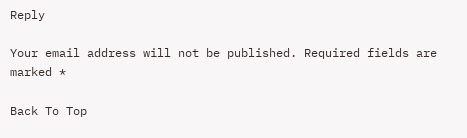Reply

Your email address will not be published. Required fields are marked *

Back To Top